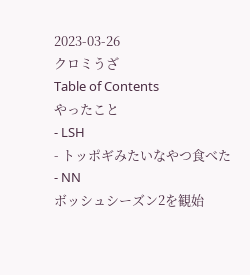2023-03-26
クロミうざ
Table of Contents
やったこと
- LSH
- トッポギみたいなやつ食べた
- NN
ボッシュシーズン2を観始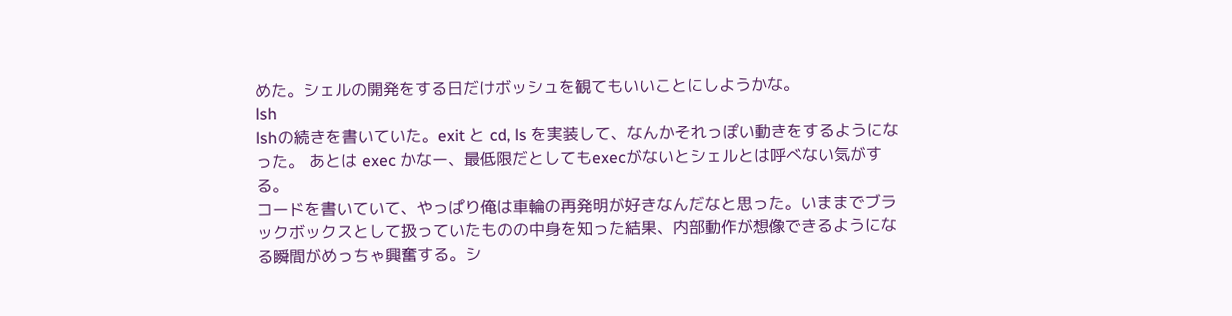めた。シェルの開発をする日だけボッシュを観てもいいことにしようかな。
lsh
lshの続きを書いていた。exit と cd, ls を実装して、なんかそれっぽい動きをするようになった。 あとは exec かなー、最低限だとしてもexecがないとシェルとは呼べない気がする。
コードを書いていて、やっぱり俺は車輪の再発明が好きなんだなと思った。いままでブラックボックスとして扱っていたものの中身を知った結果、内部動作が想像できるようになる瞬間がめっちゃ興奮する。シ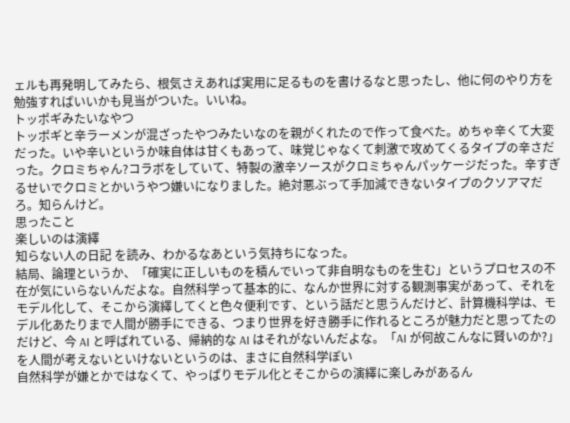ェルも再発明してみたら、根気さえあれば実用に足るものを書けるなと思ったし、他に何のやり方を勉強すればいいかも見当がついた。いいね。
トッポギみたいなやつ
トッポギと辛ラーメンが混ざったやつみたいなのを親がくれたので作って食べた。めちゃ辛くて大変だった。いや辛いというか味自体は甘くもあって、味覚じゃなくて刺激で攻めてくるタイプの辛さだった。クロミちゃん?コラボをしていて、特製の激辛ソースがクロミちゃんパッケージだった。辛すぎるせいでクロミとかいうやつ嫌いになりました。絶対悪ぶって手加減できないタイプのクソアマだろ。知らんけど。
思ったこと
楽しいのは演繹
知らない人の日記 を読み、わかるなあという気持ちになった。
結局、論理というか、「確実に正しいものを積んでいって非自明なものを生む」というプロセスの不在が気にいらないんだよな。自然科学って基本的に、なんか世界に対する観測事実があって、それをモデル化して、そこから演繹してくと色々便利です、という話だと思うんだけど、計算機科学は、モデル化あたりまで人間が勝手にできる、つまり世界を好き勝手に作れるところが魅力だと思ってたのだけど、今 AI と呼ばれている、帰納的な AI はそれがないんだよな。「AI が何故こんなに賢いのか?」を人間が考えないといけないというのは、まさに自然科学ぽい
自然科学が嫌とかではなくて、やっぱりモデル化とそこからの演繹に楽しみがあるん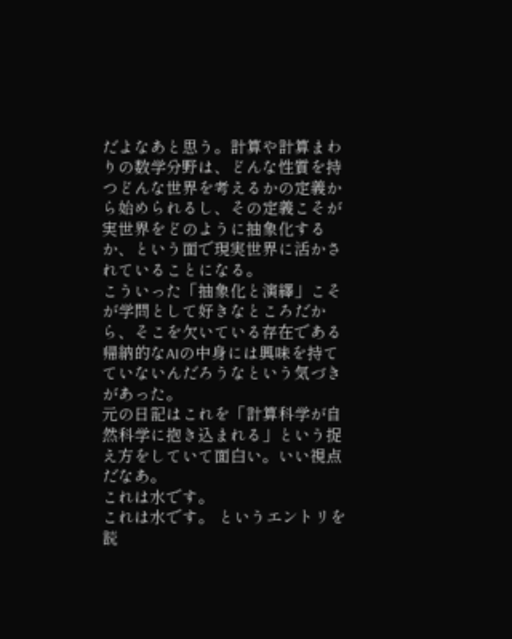だよなあと思う。計算や計算まわりの数学分野は、どんな性質を持つどんな世界を考えるかの定義から始められるし、その定義こそが実世界をどのように抽象化するか、という面で現実世界に活かされていることになる。
こういった「抽象化と演繹」こそが学問として好きなところだから、そこを欠いている存在である帰納的なAIの中身には興味を持てていないんだろうなという気づきがあった。
元の日記はこれを「計算科学が自然科学に抱き込まれる」という捉え方をしていて面白い。いい視点だなあ。
これは水です。
これは水です。 というエントリを読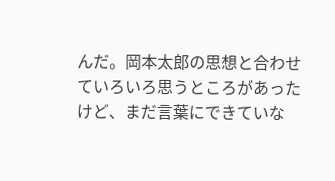んだ。岡本太郎の思想と合わせていろいろ思うところがあったけど、まだ言葉にできていな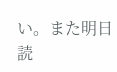い。また明日読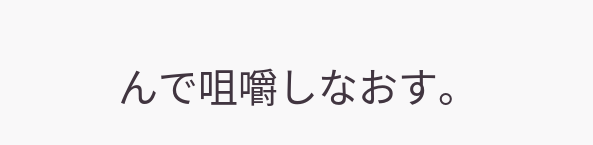んで咀嚼しなおす。